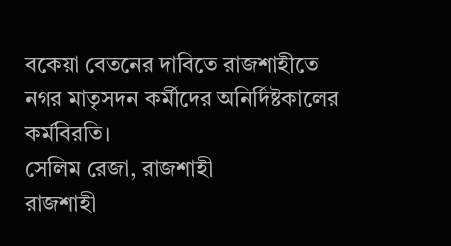বকেয়া বেতনের দাবিতে রাজশাহীতে নগর মাতৃসদন কর্মীদের অনির্দিষ্টকালের কর্মবিরতি।
সেলিম রেজা, রাজশাহী
রাজশাহী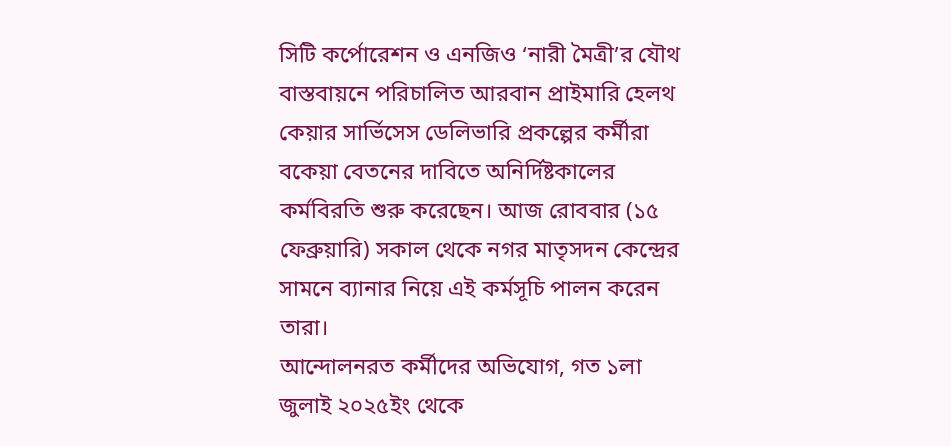সিটি কর্পোরেশন ও এনজিও ‘নারী মৈত্রী’র যৌথ বাস্তবায়নে পরিচালিত আরবান প্রাইমারি হেলথ কেয়ার সার্ভিসেস ডেলিভারি প্রকল্পের কর্মীরা বকেয়া বেতনের দাবিতে অনির্দিষ্টকালের কর্মবিরতি শুরু করেছেন। আজ রোববার (১৫ ফেব্রুয়ারি) সকাল থেকে নগর মাতৃসদন কেন্দ্রের সামনে ব্যানার নিয়ে এই কর্মসূচি পালন করেন তারা।
আন্দোলনরত কর্মীদের অভিযোগ, গত ১লা জুলাই ২০২৫ইং থেকে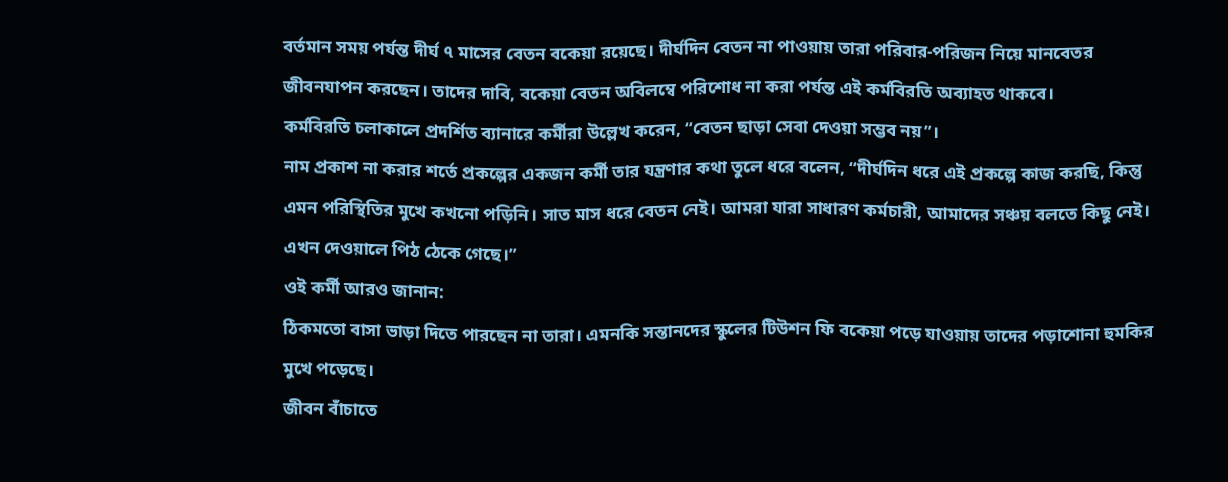বর্তমান সময় পর্যন্ত দীর্ঘ ৭ মাসের বেতন বকেয়া রয়েছে। দীর্ঘদিন বেতন না পাওয়ায় তারা পরিবার-পরিজন নিয়ে মানবেতর জীবনযাপন করছেন। তাদের দাবি, বকেয়া বেতন অবিলম্বে পরিশোধ না করা পর্যন্ত এই কর্মবিরতি অব্যাহত থাকবে।
কর্মবিরতি চলাকালে প্রদর্শিত ব্যানারে কর্মীরা উল্লেখ করেন, “বেতন ছাড়া সেবা দেওয়া সম্ভব নয়”।
নাম প্রকাশ না করার শর্তে প্রকল্পের একজন কর্মী তার যন্ত্রণার কথা তুলে ধরে বলেন, “দীর্ঘদিন ধরে এই প্রকল্পে কাজ করছি, কিন্তু এমন পরিস্থিতির মুখে কখনো পড়িনি। সাত মাস ধরে বেতন নেই। আমরা যারা সাধারণ কর্মচারী, আমাদের সঞ্চয় বলতে কিছু নেই। এখন দেওয়ালে পিঠ ঠেকে গেছে।”
ওই কর্মী আরও জানান:
ঠিকমতো বাসা ভাড়া দিতে পারছেন না তারা। এমনকি সন্তানদের স্কুলের টিউশন ফি বকেয়া পড়ে যাওয়ায় তাদের পড়াশোনা হুমকির মুখে পড়েছে।
জীবন বাঁচাতে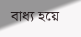বাধ্য হয়ে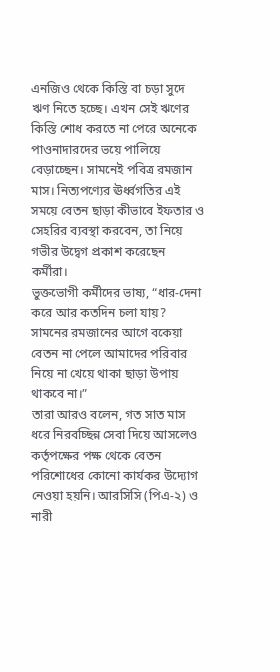এনজিও থেকে কিস্তি বা চড়া সুদে ঋণ নিতে হচ্ছে। এখন সেই ঋণের কিস্তি শোধ করতে না পেরে অনেকে পাওনাদারদের ভয়ে পালিয়ে বেড়াচ্ছেন। সামনেই পবিত্র রমজান মাস। নিত্যপণ্যের ঊর্ধ্বগতির এই সময়ে বেতন ছাড়া কীভাবে ইফতার ও সেহরির ব্যবস্থা করবেন, তা নিয়ে গভীর উদ্বেগ প্রকাশ করেছেন কর্মীরা।
ভুক্তভোগী কর্মীদের ভাষ্য, “ধার-দেনা করে আর কতদিন চলা যায়? সামনের রমজানের আগে বকেয়া বেতন না পেলে আমাদের পরিবার নিয়ে না খেয়ে থাকা ছাড়া উপায় থাকবে না।”
তারা আরও বলেন, গত সাত মাস ধরে নিরবচ্ছিন্ন সেবা দিয়ে আসলেও কর্তৃপক্ষের পক্ষ থেকে বেতন পরিশোধের কোনো কার্যকর উদ্যোগ নেওয়া হয়নি। আরসিসি (পিএ-২) ও নারী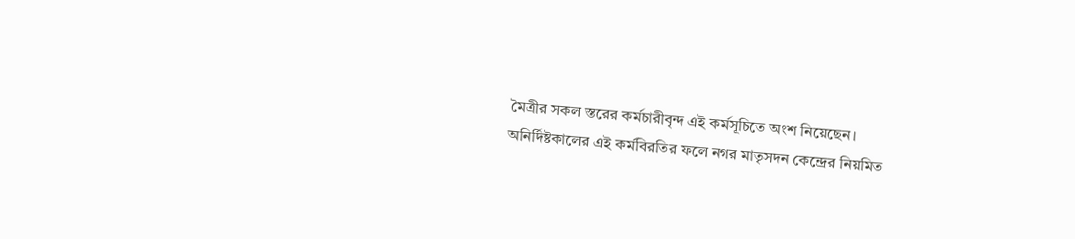মৈত্রীর সকল স্তরের কর্মচারীবৃন্দ এই কর্মসূচিতে অংশ নিয়েছেন।
অনির্দিষ্টকালের এই কর্মবিরতির ফলে নগর মাতৃসদন কেন্দ্রের নিয়মিত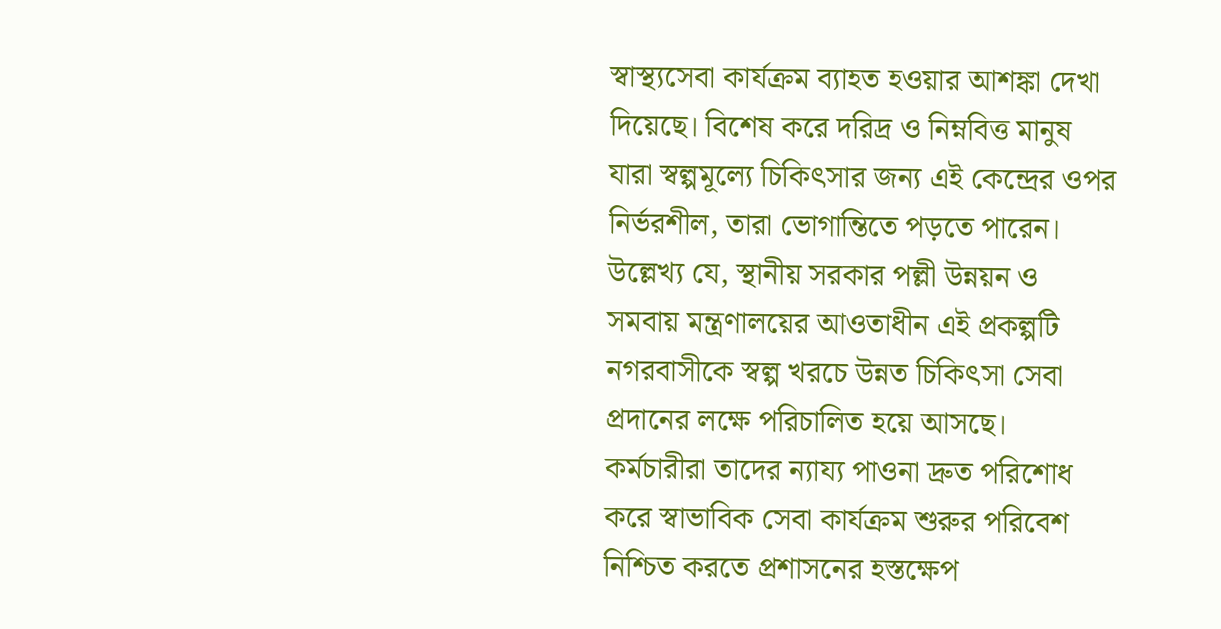স্বাস্থ্যসেবা কার্যক্রম ব্যাহত হওয়ার আশঙ্কা দেখা দিয়েছে। বিশেষ করে দরিদ্র ও নিম্নবিত্ত মানুষ যারা স্বল্পমূল্যে চিকিৎসার জন্য এই কেন্দ্রের ওপর নির্ভরশীল, তারা ভোগান্তিতে পড়তে পারেন।
উল্লেখ্য যে, স্থানীয় সরকার পল্লী উন্নয়ন ও সমবায় মন্ত্রণালয়ের আওতাধীন এই প্রকল্পটি নগরবাসীকে স্বল্প খরচে উন্নত চিকিৎসা সেবা প্রদানের লক্ষে পরিচালিত হয়ে আসছে। কর্মচারীরা তাদের ন্যায্য পাওনা দ্রুত পরিশোধ করে স্বাভাবিক সেবা কার্যক্রম শুরুর পরিবেশ নিশ্চিত করতে প্রশাসনের হস্তক্ষেপ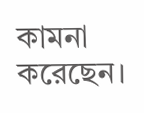কামনা করেছেন।